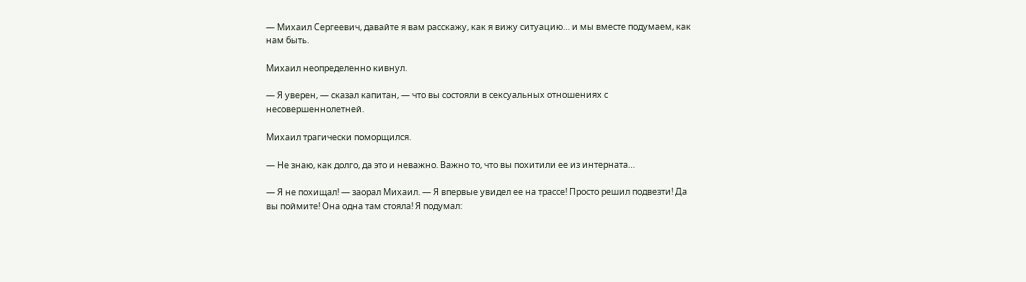— Михаил Сергеевич, давайте я вам расскажу, как я вижу ситуацию… и мы вместе подумаем, как нам быть.

Михаил неопределенно кивнул.

— Я уверен, — сказал капитан, — что вы состояли в сексуальных отношениях с несовершеннолетней.

Михаил трагически поморщился.

— Не знаю, как долго, да это и неважно. Важно то, что вы похитили ее из интерната…

— Я не похищал! — заорал Михаил. — Я впервые увидел ее на трассе! Просто решил подвезти! Да вы поймите! Она одна там стояла! Я подумал: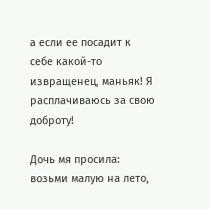а если ее посадит к себе какой-то извращенец, маньяк! Я расплачиваюсь за свою доброту!

Дочь мя просила: возьми малую на лето,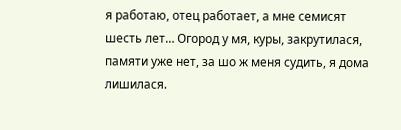я работаю, отец работает, а мне семисят шесть лет… Огород у мя, куры, закрутилася, памяти уже нет, за шо ж меня судить, я дома лишилася.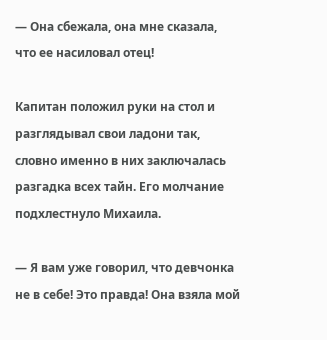— Она сбежала, она мне сказала, что ее насиловал отец!

Капитан положил руки на стол и разглядывал свои ладони так, словно именно в них заключалась разгадка всех тайн. Его молчание подхлестнуло Михаила.

— Я вам уже говорил, что девчонка не в себе! Это правда! Она взяла мой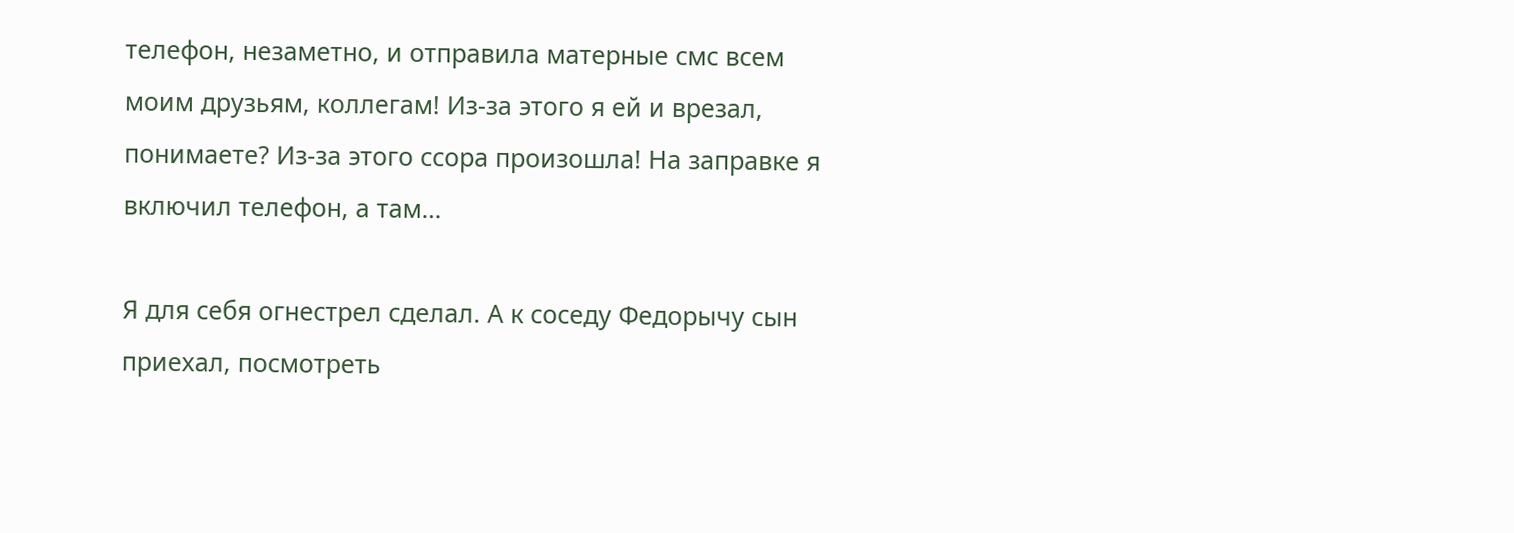телефон, незаметно, и отправила матерные смс всем моим друзьям, коллегам! Из-за этого я ей и врезал, понимаете? Из-за этого ссора произошла! На заправке я включил телефон, а там…

Я для себя огнестрел сделал. А к соседу Федорычу сын приехал, посмотреть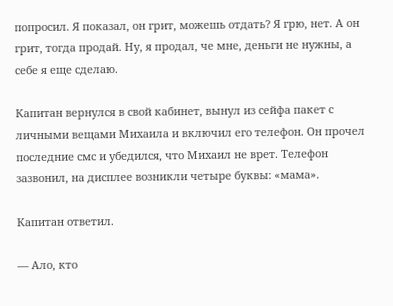попросил. Я показал, он грит, можешь отдать? Я грю, нет. А он грит, тогда продай. Ну, я продал, че мне, деньги не нужны, а себе я еще сделаю.

Капитан вернулся в свой кабинет, вынул из сейфа пакет с личными вещами Михаила и включил его телефон. Он прочел последние смс и убедился, что Михаил не врет. Телефон зазвонил, на дисплее возникли четыре буквы: «мама».

Капитан ответил.

— Ало, кто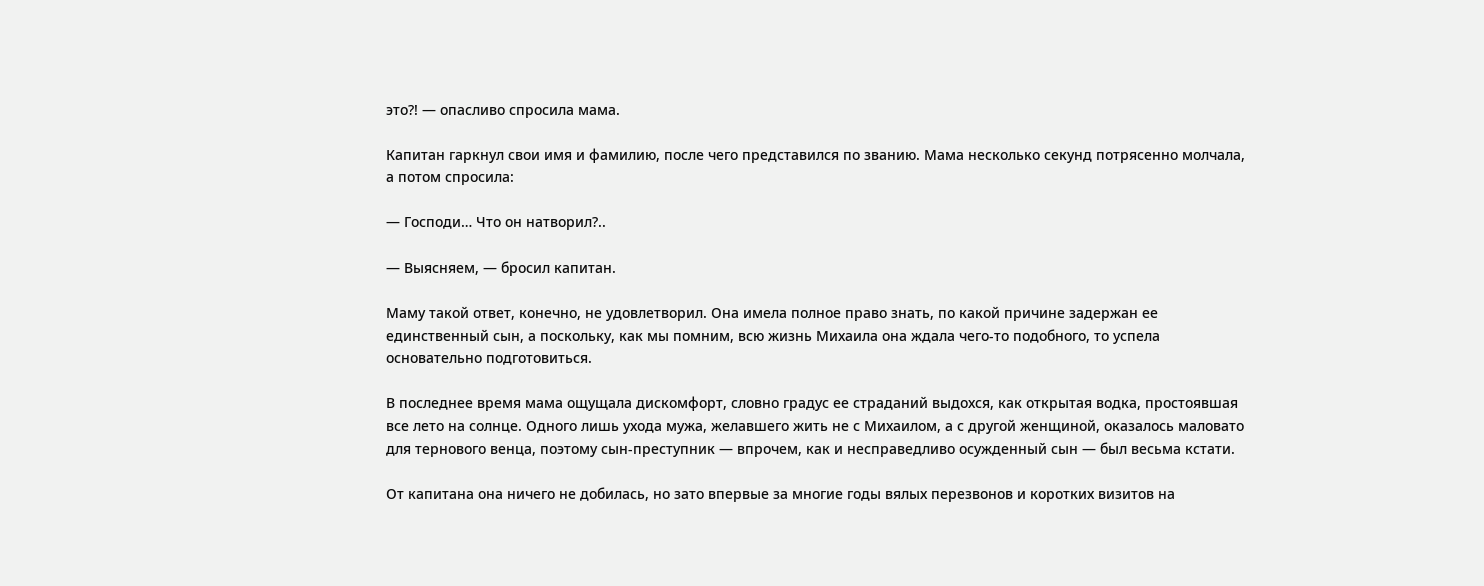это?! — опасливо спросила мама.

Капитан гаркнул свои имя и фамилию, после чего представился по званию. Мама несколько секунд потрясенно молчала, а потом спросила:

— Господи… Что он натворил?..

— Выясняем, — бросил капитан.

Маму такой ответ, конечно, не удовлетворил. Она имела полное право знать, по какой причине задержан ее единственный сын, а поскольку, как мы помним, всю жизнь Михаила она ждала чего-то подобного, то успела основательно подготовиться.

В последнее время мама ощущала дискомфорт, словно градус ее страданий выдохся, как открытая водка, простоявшая все лето на солнце. Одного лишь ухода мужа, желавшего жить не с Михаилом, а с другой женщиной, оказалось маловато для тернового венца, поэтому сын-преступник — впрочем, как и несправедливо осужденный сын — был весьма кстати.

От капитана она ничего не добилась, но зато впервые за многие годы вялых перезвонов и коротких визитов на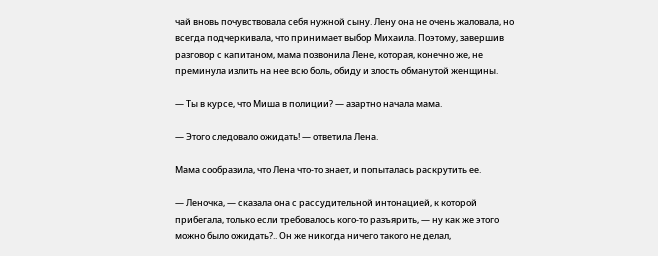чай вновь почувствовала себя нужной сыну. Лену она не очень жаловала, но всегда подчеркивала, что принимает выбор Михаила. Поэтому, завершив разговор с капитаном, мама позвонила Лене, которая, конечно же, не преминула излить на нее всю боль, обиду и злость обманутой женщины.

— Ты в курсе, что Миша в полиции? — азартно начала мама.

— Этого следовало ожидать! — ответила Лена.

Мама сообразила, что Лена что-то знает, и попыталась раскрутить ее.

— Леночка, — сказала она с рассудительной интонацией, к которой прибегала, только если требовалось кого-то разъярить, — ну как же этого можно было ожидать?.. Он же никогда ничего такого не делал,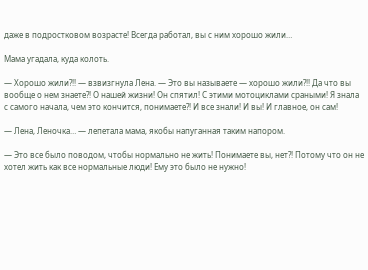даже в подростковом возрасте! Всегда работал, вы с ним хорошо жили…

Мама угадала, куда колоть.

— Хорошо жили?!! — взвизгнула Лена. — Это вы называете — хорошо жили?!! Да что вы вообще о нем знаете?! О нашей жизни! Он спятил! С этими мотоциклами сраными! Я знала с самого начала, чем это кончится, понимаете?! И все знали! И вы! И главное, он сам!

— Лена, Леночка… — лепетала мама, якобы напуганная таким напором.

— Это все было поводом, чтобы нормально не жить! Понимаете вы, нет?! Потому что он не хотел жить как все нормальные люди! Ему это было не нужно!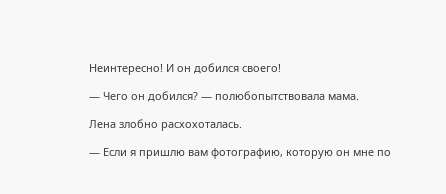Неинтересно! И он добился своего!

— Чего он добился? — полюбопытствовала мама.

Лена злобно расхохоталась.

— Если я пришлю вам фотографию, которую он мне по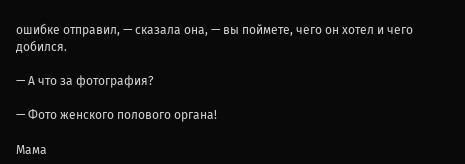ошибке отправил, — сказала она, — вы поймете, чего он хотел и чего добился.

— А что за фотография?

— Фото женского полового органа!

Мама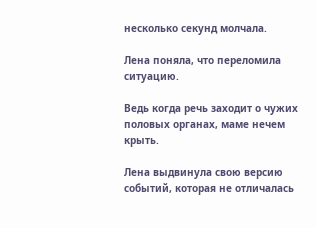несколько секунд молчала.

Лена поняла, что переломила ситуацию.

Ведь когда речь заходит о чужих половых органах, маме нечем крыть.

Лена выдвинула свою версию событий, которая не отличалась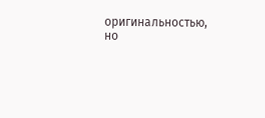оригинальностью, но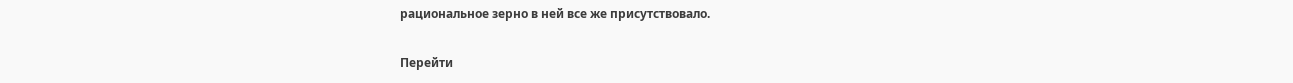рациональное зерно в ней все же присутствовало.

Перейти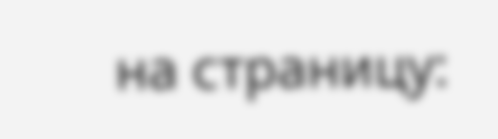на страницу: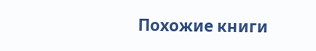Похожие книги